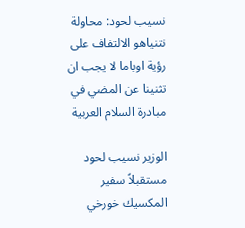نسيب لحود: محاولة نتنياهو الالتفاف على رؤية اوباما لا يجب ان تثنينا عن المضي في مبادرة السلام العربية

الوزير نسيب لحود مستقبلاً سفير المكسيك خورخي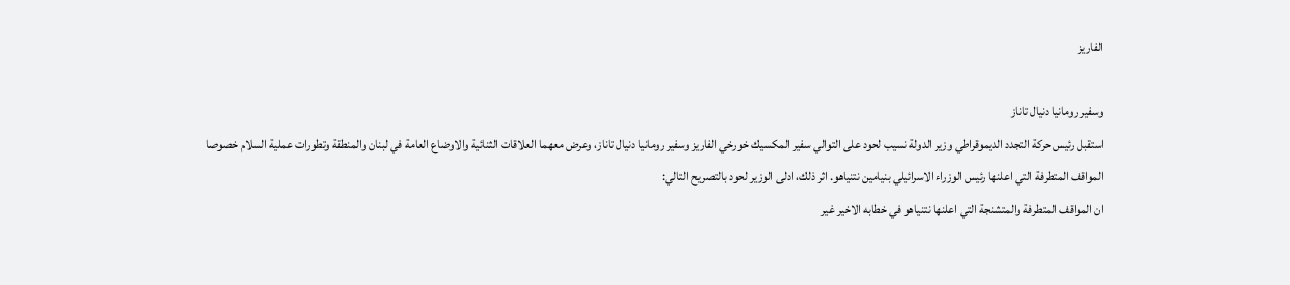الفاريز

وسفير رومانيا دنيال تاناز
استقبل رئيس حركة التجدد الديموقراطي وزير الدولة نسيب لحود على التوالي سفير المكسيك خورخي الفاريز وسفير رومانيا دنيال تاناز، وعرض معهما العلاقات الثنائية والاوضاع العامة في لبنان والمنطقة وتطورات عملية السلام خصوصا المواقف المتطرفة التي اعلنها رئيس الوزراء الاسرائيلي بنيامين نتنياهو. اثر ذلك، ادلى الوزير لحود بالتصريح التالي:
ان المواقف المتطرفة والمتشنجة التي اعلنها نتنياهو في خطابه الاخير غير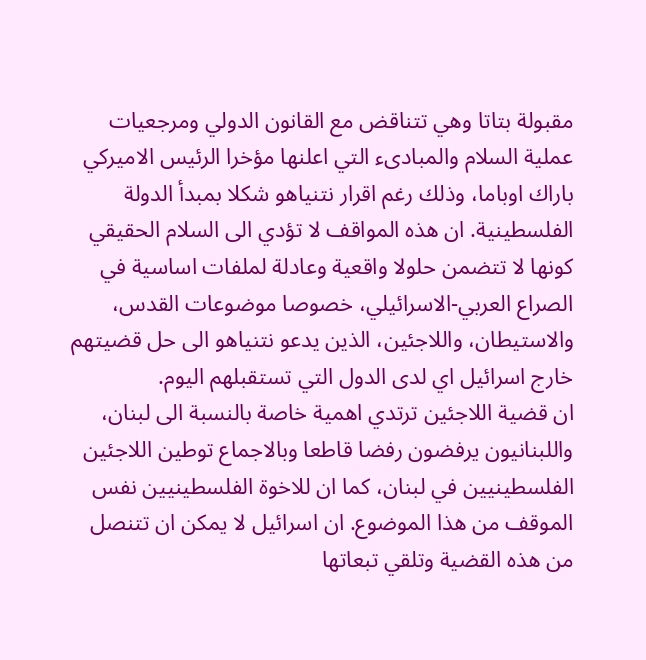مقبولة بتاتا وهي تتناقض مع القانون الدولي ومرجعيات عملية السلام والمبادىء التي اعلنها مؤخرا الرئيس الاميركي باراك اوباما، وذلك رغم اقرار نتنياهو شكلا بمبدأ الدولة الفلسطينية. ان هذه المواقف لا تؤدي الى السلام الحقيقي كونها لا تتضمن حلولا واقعية وعادلة لملفات اساسية في الصراع العربي-الاسرائيلي، خصوصا موضوعات القدس، والاستيطان، واللاجئين، الذين يدعو نتنياهو الى حل قضيتهم خارج اسرائيل اي لدى الدول التي تستقبلهم اليوم.
ان قضية اللاجئين ترتدي اهمية خاصة بالنسبة الى لبنان، واللبنانيون يرفضون رفضا قاطعا وبالاجماع توطين اللاجئين الفلسطينيين في لبنان، كما ان للاخوة الفلسطينيين نفس الموقف من هذا الموضوع. ان اسرائيل لا يمكن ان تتنصل من هذه القضية وتلقي تبعاتها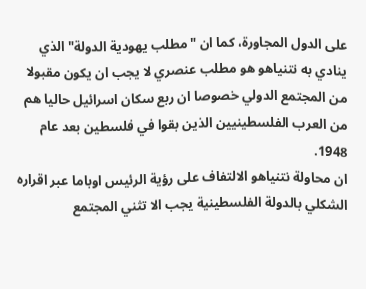على الدول المجاورة، كما ان "مطلب يهودية الدولة" الذي ينادي به نتنياهو هو مطلب عنصري لا يجب ان يكون مقبولا من المجتمع الدولي خصوصا ان ربع سكان اسرائيل حاليا هم من العرب الفلسطينيين الذين بقوا في فلسطين بعد عام 1948.
ان محاولة نتنياهو الالتفاف على رؤية الرئيس اوباما عبر اقراره الشكلي بالدولة الفلسطينية يجب الا تثني المجتمع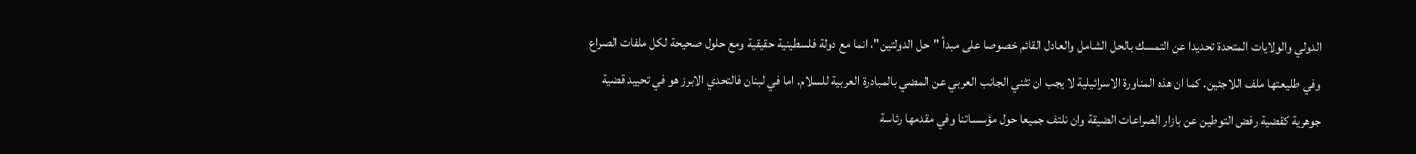الدولي والولايات المتحدة تحديدا عن التمسك بالحل الشامل والعادل القائم خصوصا على مبدأ "حل الدولتين"، انما مع دولة فلسطينية حقيقية ومع حلول صحيحة لكل ملفات الصراع وفي طليعتها ملف اللاجئين. كما ان هذه المناورة الاسرائيلية لا يجب ان تثني الجانب العربي عن المضي بالمبادرة العربية للسلام. اما في لبنان فالتحدي الابرز هو في تحييد قضية جوهرية كقضية رفض التوطين عن بازار الصراعات الضيقة وان نلتف جميعا حول مؤسساتنا وفي مقدمها رئاسة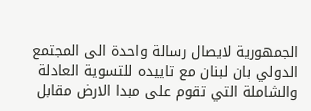الجمهورية لايصال رسالة واحدة الى المجتمع الدولي بان لبنان مع تاييده للتسوية العادلة والشاملة التي تقوم على مبدا الارض مقابل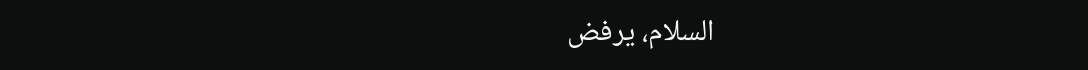السلام، يرفض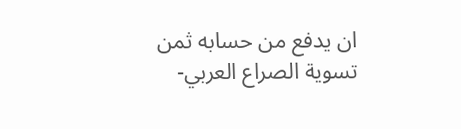ان يدفع من حسابه ثمن تسوية الصراع العربي-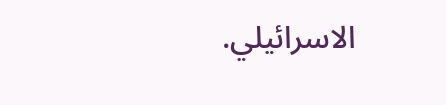الاسرائيلي.